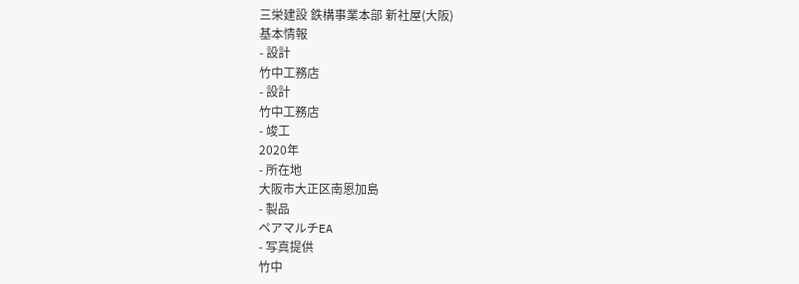三栄建設 鉄構事業本部 新社屋(大阪)
基本情報
- 設計
竹中工務店
- 設計
竹中工務店
- 竣工
2020年
- 所在地
大阪市大正区南恩加島
- 製品
ペアマルチEA
- 写真提供
竹中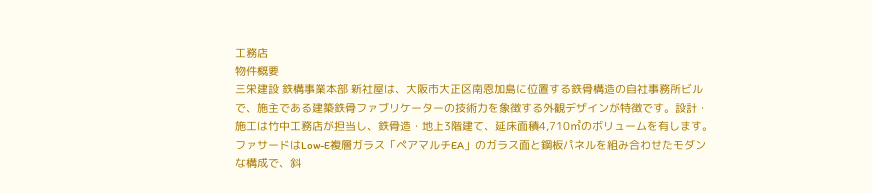工務店
物件概要
三栄建設 鉄構事業本部 新社屋は、大阪市大正区南恩加島に位置する鉄骨構造の自社事務所ビルで、施主である建築鉄骨ファブリケーターの技術力を象徴する外観デザインが特徴です。設計・施工は竹中工務店が担当し、鉄骨造・地上3階建て、延床面積4,710㎡のボリュームを有します。ファサードはLow-E複層ガラス「ペアマルチEA」のガラス面と鋼板パネルを組み合わせたモダンな構成で、斜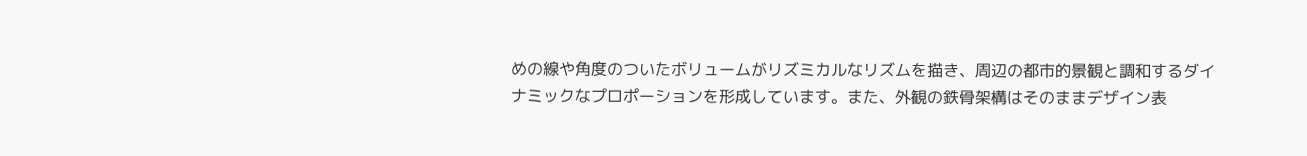めの線や角度のついたボリュームがリズミカルなリズムを描き、周辺の都市的景観と調和するダイナミックなプロポーションを形成しています。また、外観の鉄骨架構はそのままデザイン表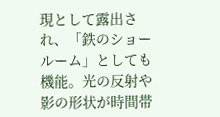現として露出され、「鉄のショールーム」としても機能。光の反射や影の形状が時間帯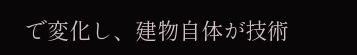で変化し、建物自体が技術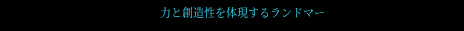力と創造性を体現するランドマー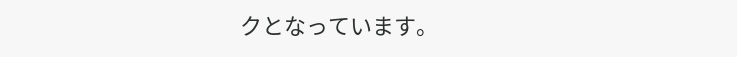クとなっています。